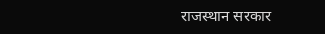राजस्थान सरकार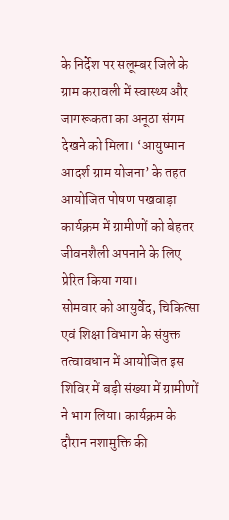के निर्देश पर सलूम्बर जिले के ग्राम करावली में स्वास्थ्य और जागरूकता का अनूठा संगम देखने को मिला। ‘आयुष्मान आदर्श ग्राम योजना’ के तहत आयोजित पोषण पखवाड़ा कार्यक्रम में ग्रामीणों को बेहतर जीवनशैली अपनाने के लिए प्रेरित किया गया।
सोमवार को आयुर्वेद, चिकित्सा एवं शिक्षा विभाग के संयुक्त तत्वावधान में आयोजित इस शिविर में बड़ी संख्या में ग्रामीणों ने भाग लिया। कार्यक्रम के दौरान नशामुक्ति की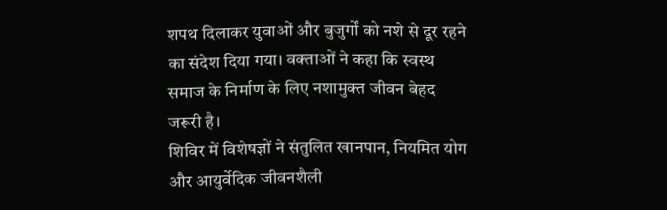शपथ दिलाकर युवाओं और बुजुर्गों को नशे से दूर रहने का संदेश दिया गया। वक्ताओं ने कहा कि स्वस्थ समाज के निर्माण के लिए नशामुक्त जीवन बेहद जरूरी है।
शिविर में विशेषज्ञों ने संतुलित खानपान, नियमित योग और आयुर्वेदिक जीवनशैली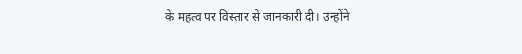के महत्व पर विस्तार से जानकारी दी। उन्होंने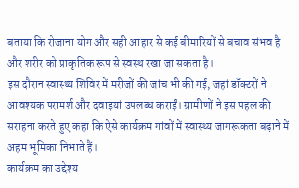बताया कि रोजाना योग और सही आहार से कई बीमारियों से बचाव संभव है और शरीर को प्राकृतिक रूप से स्वस्थ रखा जा सकता है।
इस दौरान स्वास्थ्य शिविर में मरीजों की जांच भी की गई, जहां डॉक्टरों ने आवश्यक परामर्श और दवाइयां उपलब्ध कराईं। ग्रामीणों ने इस पहल की सराहना करते हुए कहा कि ऐसे कार्यक्रम गांवों में स्वास्थ्य जागरूकता बढ़ाने में अहम भूमिका निभाते हैं।
कार्यक्रम का उद्देश्य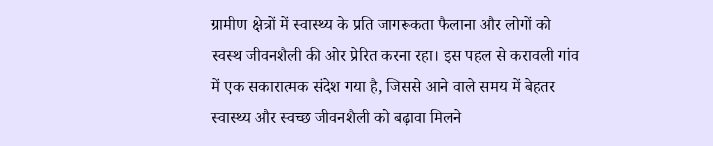ग्रामीण क्षेत्रों में स्वास्थ्य के प्रति जागरूकता फैलाना और लोगों को स्वस्थ जीवनशैली की ओर प्रेरित करना रहा। इस पहल से करावली गांव में एक सकारात्मक संदेश गया है, जिससे आने वाले समय में बेहतर स्वास्थ्य और स्वच्छ जीवनशैली को बढ़ावा मिलने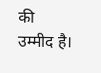की उम्मीद है।